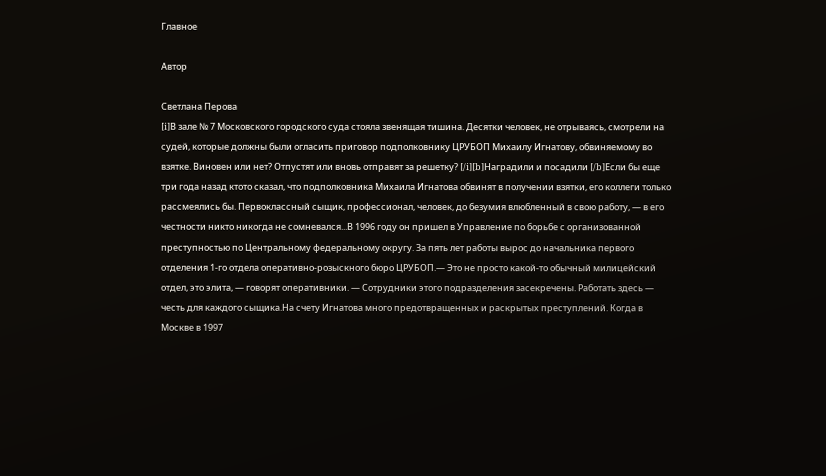Главное

Автор

Светлана Перова
[i]В зале № 7 Московского городского суда стояла звенящая тишина. Десятки человек, не отрываясь, смотрели на судей, которые должны были огласить приговор подполковнику ЦРУБОП Михаилу Игнатову, обвиняемому во взятке. Виновен или нет? Отпустят или вновь отправят за решетку? [/i][b]Наградили и посадили [/b]Если бы еще три года назад ктото сказал, что подполковника Михаила Игнатова обвинят в получении взятки, его коллеги только рассмеялись бы. Первоклассный сыщик, профессионал, человек, до безумия влюбленный в свою работу, — в его честности никто никогда не сомневался...В 1996 году он пришел в Управление по борьбе с организованной преступностью по Центральному федеральному округу. За пять лет работы вырос до начальника первого отделения 1-го отдела оперативно-розыскного бюро ЦРУБОП.— Это не просто какой-то обычный милицейский отдел, это элита, — говорят оперативники. — Сотрудники этого подразделения засекречены. Работать здесь — честь для каждого сыщика.На счету Игнатова много предотвращенных и раскрытых преступлений. Когда в Москве в 1997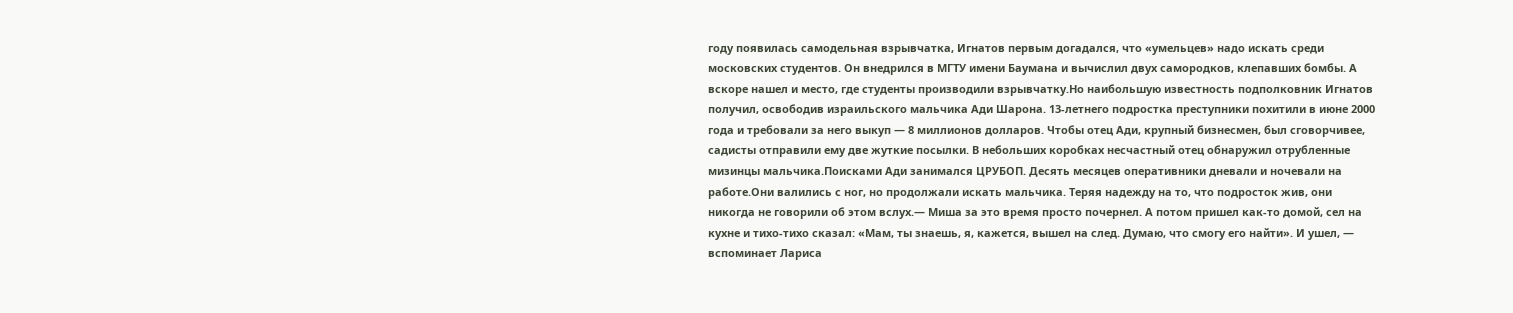году появилась самодельная взрывчатка, Игнатов первым догадался, что «умельцев» надо искать среди московских студентов. Он внедрился в МГТУ имени Баумана и вычислил двух самородков, клепавших бомбы. А вскоре нашел и место, где студенты производили взрывчатку.Но наибольшую известность подполковник Игнатов получил, освободив израильского мальчика Ади Шарона. 13-летнего подростка преступники похитили в июне 2000 года и требовали за него выкуп — 8 миллионов долларов. Чтобы отец Ади, крупный бизнесмен, был сговорчивее, садисты отправили ему две жуткие посылки. В небольших коробках несчастный отец обнаружил отрубленные мизинцы мальчика.Поисками Ади занимался ЦРУБОП. Десять месяцев оперативники дневали и ночевали на работе.Они валились с ног, но продолжали искать мальчика. Теряя надежду на то, что подросток жив, они никогда не говорили об этом вслух.— Миша за это время просто почернел. А потом пришел как-то домой, сел на кухне и тихо-тихо сказал: «Мам, ты знаешь, я, кажется, вышел на след. Думаю, что смогу его найти». И ушел, — вспоминает Лариса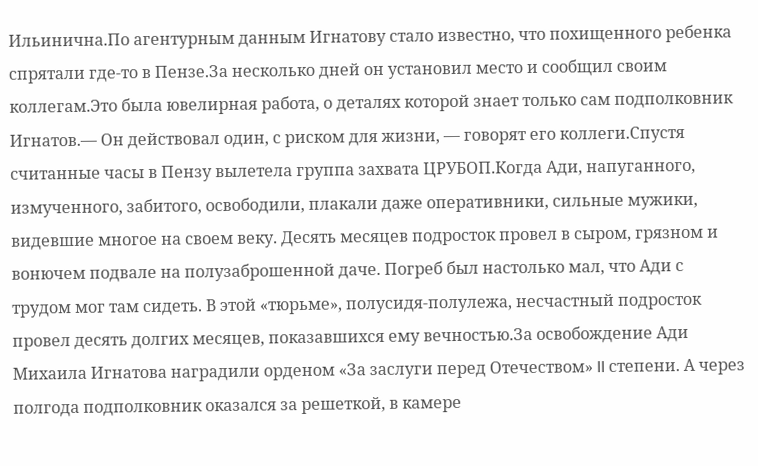Ильинична.По агентурным данным Игнатову стало известно, что похищенного ребенка спрятали где-то в Пензе.За несколько дней он установил место и сообщил своим коллегам.Это была ювелирная работа, о деталях которой знает только сам подполковник Игнатов.— Он действовал один, с риском для жизни, — говорят его коллеги.Спустя считанные часы в Пензу вылетела группа захвата ЦРУБОП.Когда Ади, напуганного, измученного, забитого, освободили, плакали даже оперативники, сильные мужики, видевшие многое на своем веку. Десять месяцев подросток провел в сыром, грязном и вонючем подвале на полузаброшенной даче. Погреб был настолько мал, что Ади с трудом мог там сидеть. В этой «тюрьме», полусидя-полулежа, несчастный подросток провел десять долгих месяцев, показавшихся ему вечностью.За освобождение Ади Михаила Игнатова наградили орденом «За заслуги перед Отечеством» II степени. А через полгода подполковник оказался за решеткой, в камере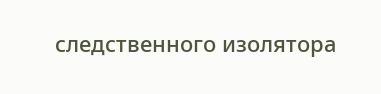следственного изолятора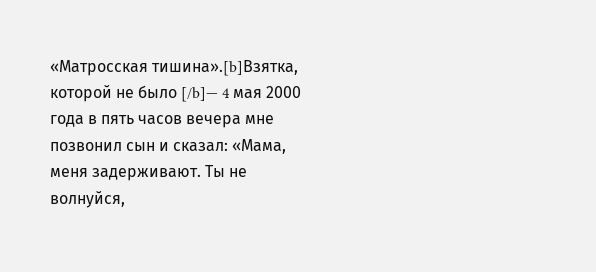«Матросская тишина».[b]Взятка, которой не было [/b]— 4 мая 2000 года в пять часов вечера мне позвонил сын и сказал: «Мама, меня задерживают. Ты не волнуйся,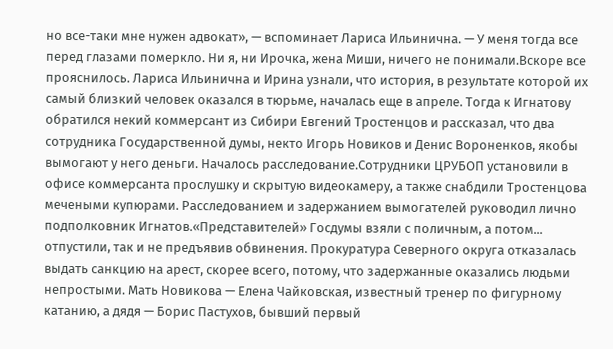но все-таки мне нужен адвокат», — вспоминает Лариса Ильинична. — У меня тогда все перед глазами померкло. Ни я, ни Ирочка, жена Миши, ничего не понимали.Вскоре все прояснилось. Лариса Ильинична и Ирина узнали, что история, в результате которой их самый близкий человек оказался в тюрьме, началась еще в апреле. Тогда к Игнатову обратился некий коммерсант из Сибири Евгений Тростенцов и рассказал, что два сотрудника Государственной думы, некто Игорь Новиков и Денис Вороненков, якобы вымогают у него деньги. Началось расследование.Сотрудники ЦРУБОП установили в офисе коммерсанта прослушку и скрытую видеокамеру, а также снабдили Тростенцова мечеными купюрами. Расследованием и задержанием вымогателей руководил лично подполковник Игнатов.«Представителей» Госдумы взяли с поличным, а потом... отпустили, так и не предъявив обвинения. Прокуратура Северного округа отказалась выдать санкцию на арест, скорее всего, потому, что задержанные оказались людьми непростыми. Мать Новикова — Елена Чайковская, известный тренер по фигурному катанию, а дядя — Борис Пастухов, бывший первый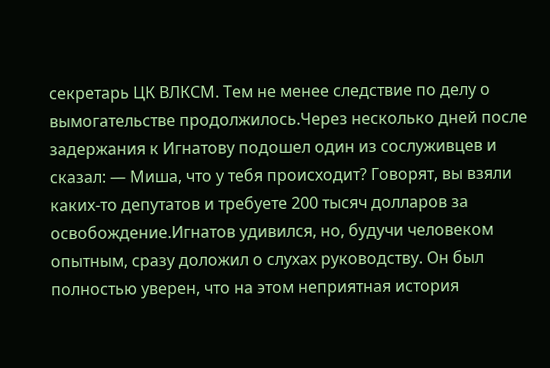секретарь ЦК ВЛКСМ. Тем не менее следствие по делу о вымогательстве продолжилось.Через несколько дней после задержания к Игнатову подошел один из сослуживцев и сказал: — Миша, что у тебя происходит? Говорят, вы взяли каких-то депутатов и требуете 200 тысяч долларов за освобождение.Игнатов удивился, но, будучи человеком опытным, сразу доложил о слухах руководству. Он был полностью уверен, что на этом неприятная история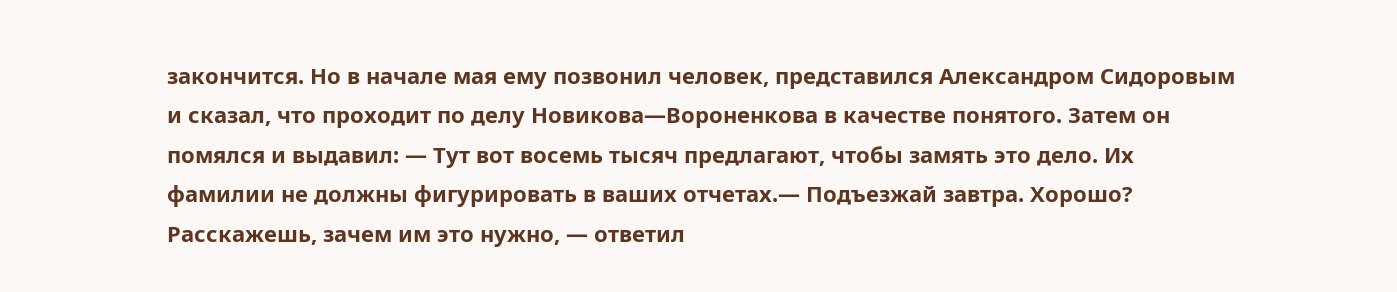закончится. Но в начале мая ему позвонил человек, представился Александром Сидоровым и сказал, что проходит по делу Новикова—Вороненкова в качестве понятого. Затем он помялся и выдавил: — Тут вот восемь тысяч предлагают, чтобы замять это дело. Их фамилии не должны фигурировать в ваших отчетах.— Подъезжай завтра. Хорошо? Расскажешь, зачем им это нужно, — ответил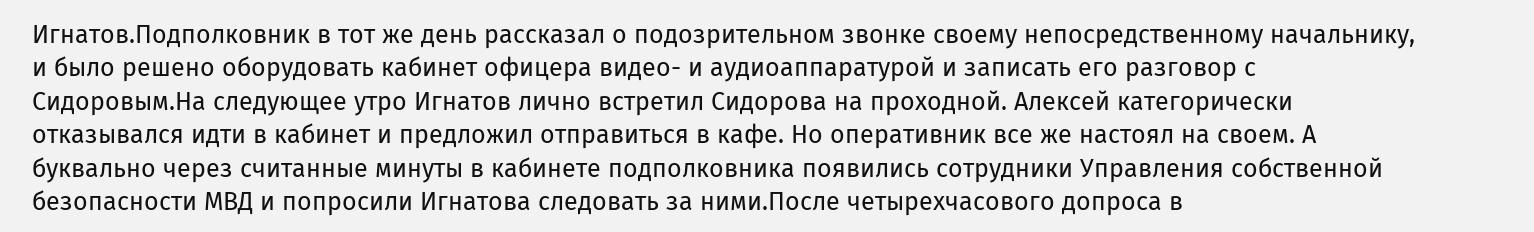Игнатов.Подполковник в тот же день рассказал о подозрительном звонке своему непосредственному начальнику, и было решено оборудовать кабинет офицера видео- и аудиоаппаратурой и записать его разговор с Сидоровым.На следующее утро Игнатов лично встретил Сидорова на проходной. Алексей категорически отказывался идти в кабинет и предложил отправиться в кафе. Но оперативник все же настоял на своем. А буквально через считанные минуты в кабинете подполковника появились сотрудники Управления собственной безопасности МВД и попросили Игнатова следовать за ними.После четырехчасового допроса в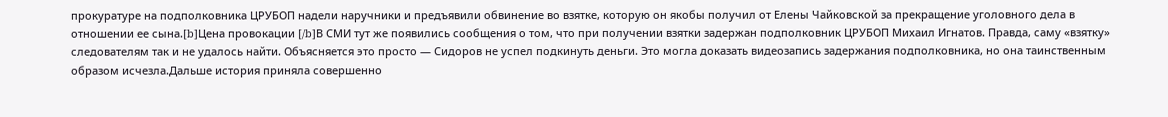прокуратуре на подполковника ЦРУБОП надели наручники и предъявили обвинение во взятке, которую он якобы получил от Елены Чайковской за прекращение уголовного дела в отношении ее сына.[b]Цена провокации [/b]В СМИ тут же появились сообщения о том, что при получении взятки задержан подполковник ЦРУБОП Михаил Игнатов. Правда, саму «взятку» следователям так и не удалось найти. Объясняется это просто — Сидоров не успел подкинуть деньги. Это могла доказать видеозапись задержания подполковника, но она таинственным образом исчезла.Дальше история приняла совершенно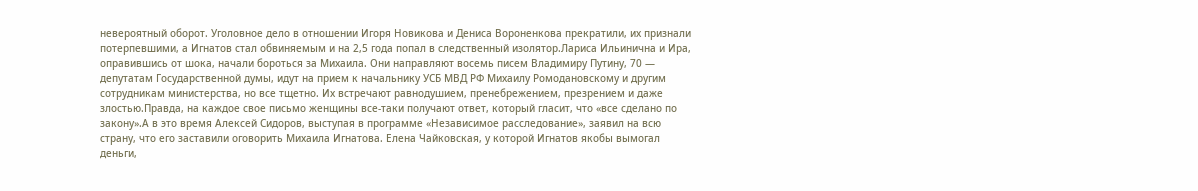невероятный оборот. Уголовное дело в отношении Игоря Новикова и Дениса Вороненкова прекратили, их признали потерпевшими, а Игнатов стал обвиняемым и на 2,5 года попал в следственный изолятор.Лариса Ильинична и Ира, оправившись от шока, начали бороться за Михаила. Они направляют восемь писем Владимиру Путину, 70 — депутатам Государственной думы, идут на прием к начальнику УСБ МВД РФ Михаилу Ромодановскому и другим сотрудникам министерства, но все тщетно. Их встречают равнодушием, пренебрежением, презрением и даже злостью.Правда, на каждое свое письмо женщины все-таки получают ответ, который гласит, что «все сделано по закону».А в это время Алексей Сидоров, выступая в программе «Независимое расследование», заявил на всю страну, что его заставили оговорить Михаила Игнатова. Елена Чайковская, у которой Игнатов якобы вымогал деньги,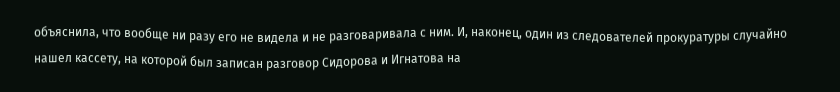объяснила, что вообще ни разу его не видела и не разговаривала с ним. И, наконец, один из следователей прокуратуры случайно нашел кассету, на которой был записан разговор Сидорова и Игнатова на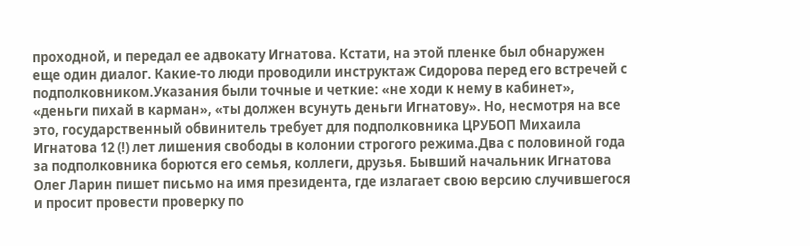проходной, и передал ее адвокату Игнатова. Кстати, на этой пленке был обнаружен еще один диалог. Какие-то люди проводили инструктаж Сидорова перед его встречей с подполковником.Указания были точные и четкие: «не ходи к нему в кабинет», «деньги пихай в карман», «ты должен всунуть деньги Игнатову». Но, несмотря на все это, государственный обвинитель требует для подполковника ЦРУБОП Михаила Игнатова 12 (!) лет лишения свободы в колонии строгого режима.Два с половиной года за подполковника борются его семья, коллеги, друзья. Бывший начальник Игнатова Олег Ларин пишет письмо на имя президента, где излагает свою версию случившегося и просит провести проверку по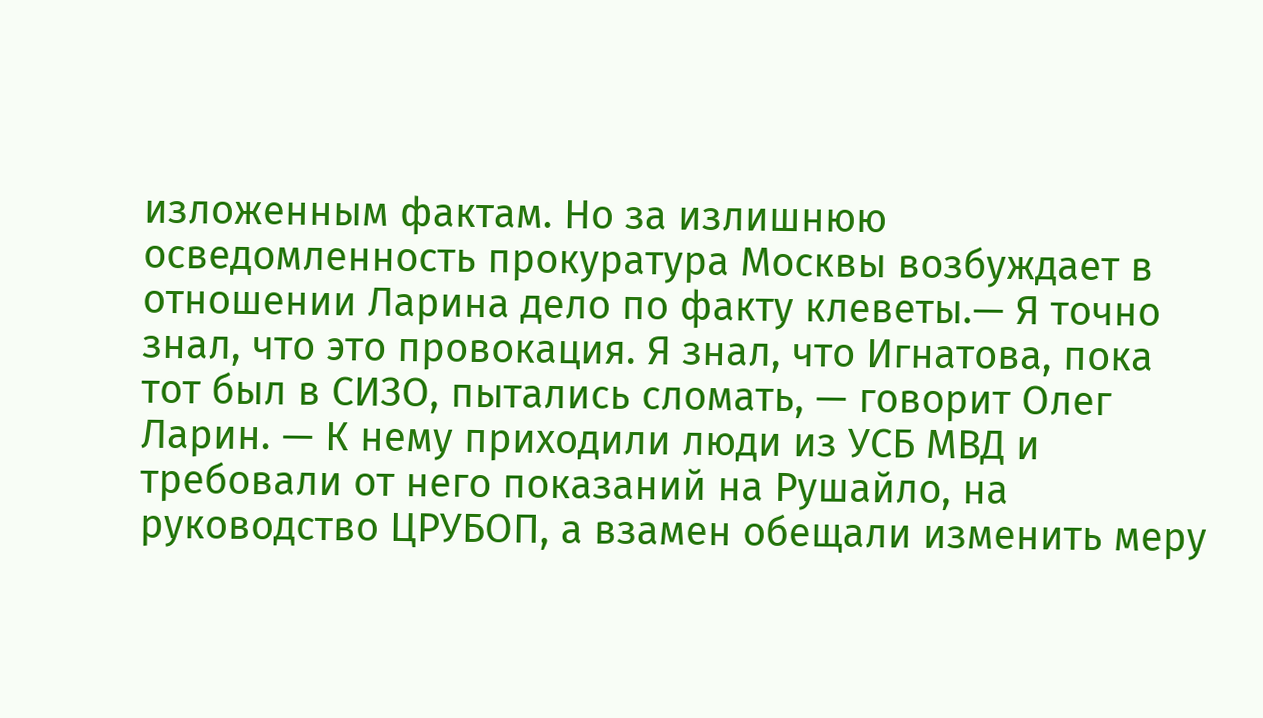изложенным фактам. Но за излишнюю осведомленность прокуратура Москвы возбуждает в отношении Ларина дело по факту клеветы.— Я точно знал, что это провокация. Я знал, что Игнатова, пока тот был в СИЗО, пытались сломать, — говорит Олег Ларин. — К нему приходили люди из УСБ МВД и требовали от него показаний на Рушайло, на руководство ЦРУБОП, а взамен обещали изменить меру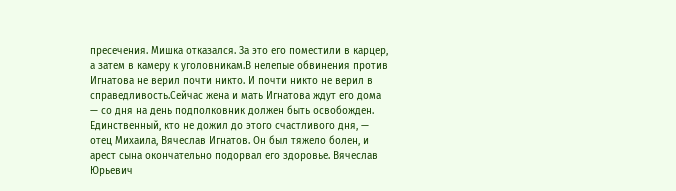пресечения. Мишка отказался. За это его поместили в карцер, а затем в камеру к уголовникам.В нелепые обвинения против Игнатова не верил почти никто. И почти никто не верил в справедливость.Сейчас жена и мать Игнатова ждут его дома — со дня на день подполковник должен быть освобожден. Единственный, кто не дожил до этого счастливого дня, — отец Михаила, Вячеслав Игнатов. Он был тяжело болен, и арест сына окончательно подорвал его здоровье. Вячеслав Юрьевич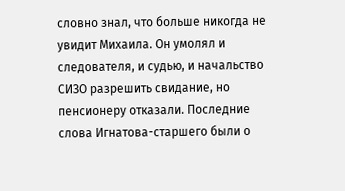словно знал, что больше никогда не увидит Михаила. Он умолял и следователя, и судью, и начальство СИЗО разрешить свидание, но пенсионеру отказали. Последние слова Игнатова-старшего были о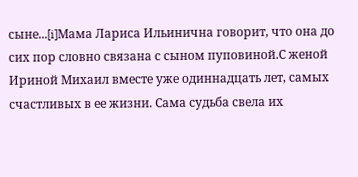сыне...[i]Мама Лариса Ильинична говорит, что она до сих пор словно связана с сыном пуповиной.С женой Ириной Михаил вместе уже одиннадцать лет, самых счастливых в ее жизни. Сама судьба свела их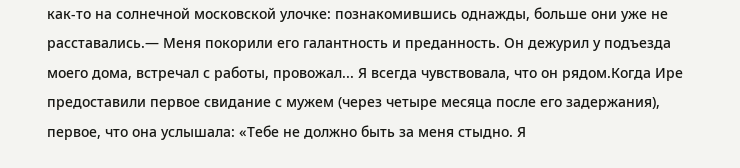как-то на солнечной московской улочке: познакомившись однажды, больше они уже не расставались.— Меня покорили его галантность и преданность. Он дежурил у подъезда моего дома, встречал с работы, провожал... Я всегда чувствовала, что он рядом.Когда Ире предоставили первое свидание с мужем (через четыре месяца после его задержания), первое, что она услышала: «Тебе не должно быть за меня стыдно. Я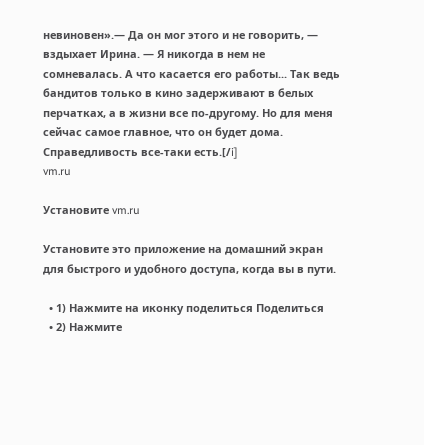невиновен».— Да он мог этого и не говорить, — вздыхает Ирина. — Я никогда в нем не сомневалась. А что касается его работы... Так ведь бандитов только в кино задерживают в белых перчатках, а в жизни все по-другому. Но для меня сейчас самое главное, что он будет дома. Справедливость все-таки есть.[/i]
vm.ru

Установите vm.ru

Установите это приложение на домашний экран для быстрого и удобного доступа, когда вы в пути.

  • 1) Нажмите на иконку поделиться Поделиться
  • 2) Нажмите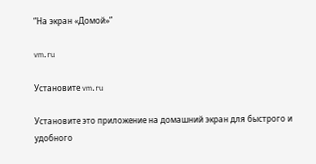“На экран «Домой»”

vm.ru

Установите vm.ru

Установите это приложение на домашний экран для быстрого и удобного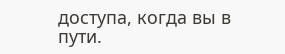доступа, когда вы в пути.